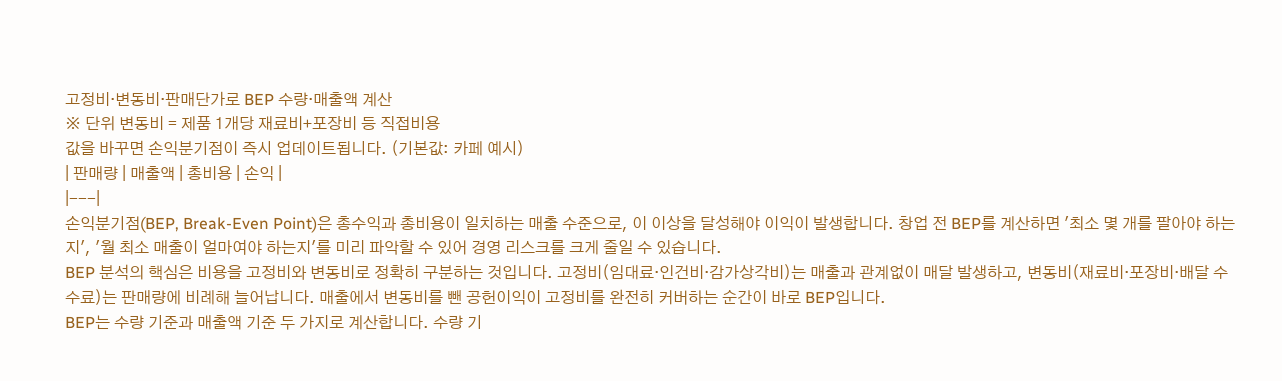고정비·변동비·판매단가로 BEP 수량·매출액 계산
※ 단위 변동비 = 제품 1개당 재료비+포장비 등 직접비용
값을 바꾸면 손익분기점이 즉시 업데이트됩니다. (기본값: 카페 예시)
| 판매량 | 매출액 | 총비용 | 손익 |
|---|
손익분기점(BEP, Break-Even Point)은 총수익과 총비용이 일치하는 매출 수준으로, 이 이상을 달성해야 이익이 발생합니다. 창업 전 BEP를 계산하면 '최소 몇 개를 팔아야 하는지', '월 최소 매출이 얼마여야 하는지'를 미리 파악할 수 있어 경영 리스크를 크게 줄일 수 있습니다.
BEP 분석의 핵심은 비용을 고정비와 변동비로 정확히 구분하는 것입니다. 고정비(임대료·인건비·감가상각비)는 매출과 관계없이 매달 발생하고, 변동비(재료비·포장비·배달 수수료)는 판매량에 비례해 늘어납니다. 매출에서 변동비를 뺀 공헌이익이 고정비를 완전히 커버하는 순간이 바로 BEP입니다.
BEP는 수량 기준과 매출액 기준 두 가지로 계산합니다. 수량 기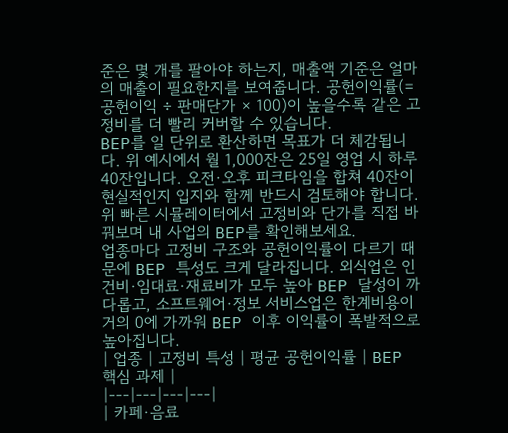준은 몇 개를 팔아야 하는지, 매출액 기준은 얼마의 매출이 필요한지를 보여줍니다. 공헌이익률(= 공헌이익 ÷ 판매단가 × 100)이 높을수록 같은 고정비를 더 빨리 커버할 수 있습니다.
BEP를 일 단위로 환산하면 목표가 더 체감됩니다. 위 예시에서 월 1,000잔은 25일 영업 시 하루 40잔입니다. 오전·오후 피크타임을 합쳐 40잔이 현실적인지 입지와 함께 반드시 검토해야 합니다. 위 빠른 시뮬레이터에서 고정비와 단가를 직접 바꿔보며 내 사업의 BEP를 확인해보세요.
업종마다 고정비 구조와 공헌이익률이 다르기 때문에 BEP 특성도 크게 달라집니다. 외식업은 인건비·임대료·재료비가 모두 높아 BEP 달성이 까다롭고, 소프트웨어·정보 서비스업은 한계비용이 거의 0에 가까워 BEP 이후 이익률이 폭발적으로 높아집니다.
| 업종 | 고정비 특성 | 평균 공헌이익률 | BEP 핵심 과제 |
|---|---|---|---|
| 카페·음료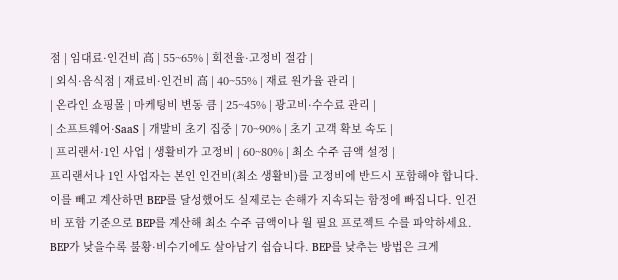점 | 임대료·인건비 高 | 55~65% | 회전율·고정비 절감 |
| 외식·음식점 | 재료비·인건비 高 | 40~55% | 재료 원가율 관리 |
| 온라인 쇼핑몰 | 마케팅비 변동 큼 | 25~45% | 광고비·수수료 관리 |
| 소프트웨어·SaaS | 개발비 초기 집중 | 70~90% | 초기 고객 확보 속도 |
| 프리랜서·1인 사업 | 생활비가 고정비 | 60~80% | 최소 수주 금액 설정 |
프리랜서나 1인 사업자는 본인 인건비(최소 생활비)를 고정비에 반드시 포함해야 합니다. 이를 빼고 계산하면 BEP를 달성했어도 실제로는 손해가 지속되는 함정에 빠집니다. 인건비 포함 기준으로 BEP를 계산해 최소 수주 금액이나 월 필요 프로젝트 수를 파악하세요.
BEP가 낮을수록 불황·비수기에도 살아남기 쉽습니다. BEP를 낮추는 방법은 크게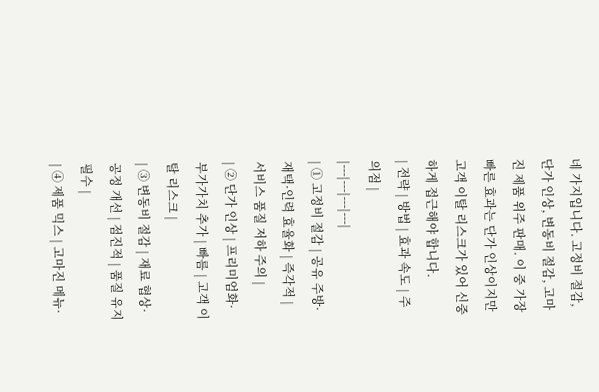네 가지입니다. 고정비 절감, 단가 인상, 변동비 절감, 고마진 제품 위주 판매. 이 중 가장 빠른 효과는 단가 인상이지만 고객 이탈 리스크가 있어 신중하게 접근해야 합니다.
| 전략 | 방법 | 효과 속도 | 주의점 |
|---|---|---|---|
| ① 고정비 절감 | 공유 주방·재택·인력 효율화 | 즉각적 | 서비스 품질 저하 주의 |
| ② 단가 인상 | 프리미엄화·부가가치 추가 | 빠름 | 고객 이탈 리스크 |
| ③ 변동비 절감 | 재료 협상·공정 개선 | 점진적 | 품질 유지 필수 |
| ④ 제품 믹스 | 고마진 메뉴·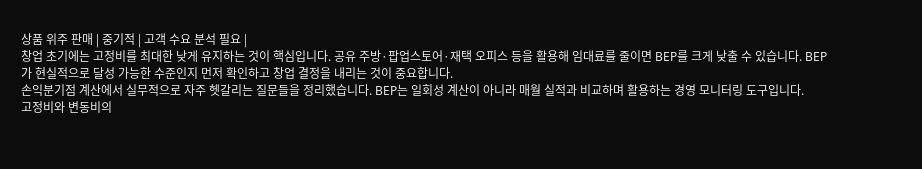상품 위주 판매 | 중기적 | 고객 수요 분석 필요 |
창업 초기에는 고정비를 최대한 낮게 유지하는 것이 핵심입니다. 공유 주방·팝업스토어·재택 오피스 등을 활용해 임대료를 줄이면 BEP를 크게 낮출 수 있습니다. BEP가 현실적으로 달성 가능한 수준인지 먼저 확인하고 창업 결정을 내리는 것이 중요합니다.
손익분기점 계산에서 실무적으로 자주 헷갈리는 질문들을 정리했습니다. BEP는 일회성 계산이 아니라 매월 실적과 비교하며 활용하는 경영 모니터링 도구입니다.
고정비와 변동비의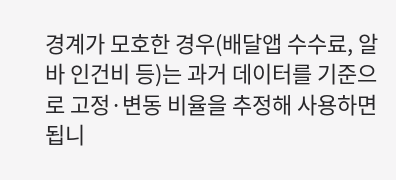경계가 모호한 경우(배달앱 수수료, 알바 인건비 등)는 과거 데이터를 기준으로 고정·변동 비율을 추정해 사용하면 됩니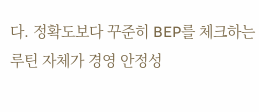다. 정확도보다 꾸준히 BEP를 체크하는 루틴 자체가 경영 안정성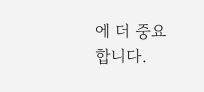에 더 중요합니다.